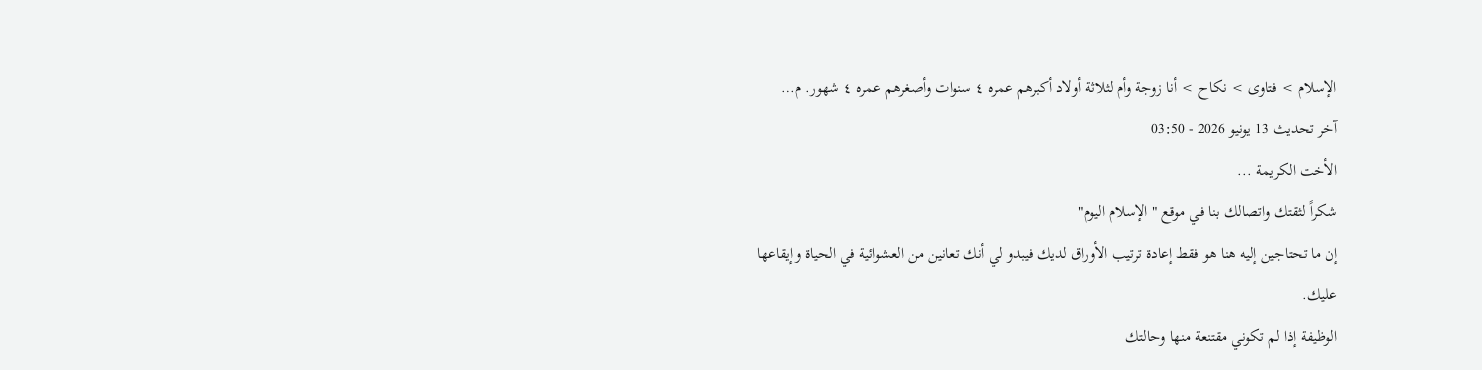الإسلام > فتاوى > نكاح > أنا زوجة وأم لثلاثة أولاد أكبرهم عمره ٤ سنوات وأصغرهم عمره ٤ شهور. م…
آخر تحديث 13 يونيو 2026 - 03:50
الأخت الكريمة ...
شكراً لثقتك واتصالك بنا في موقع " الإسلام اليوم"
إن ما تحتاجين إليه هنا هو فقط إعادة ترتيب الأوراق لديك فيبدو لي أنك تعانين من العشوائية في الحياة وإيقاعها عليك.
الوظيفة إذا لم تكوني مقتنعة منها وحالتك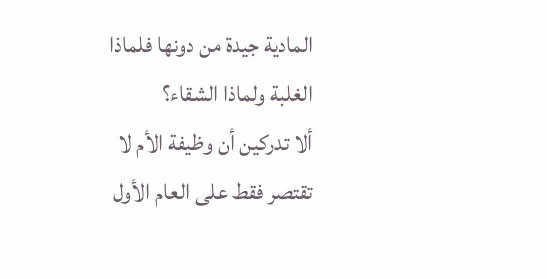المادية جيدة من دونها فلماذا الغلبة ولماذا الشقاء؟
ألا تدركين أن وظيفة الأم لا تقتصر فقط على العام الأول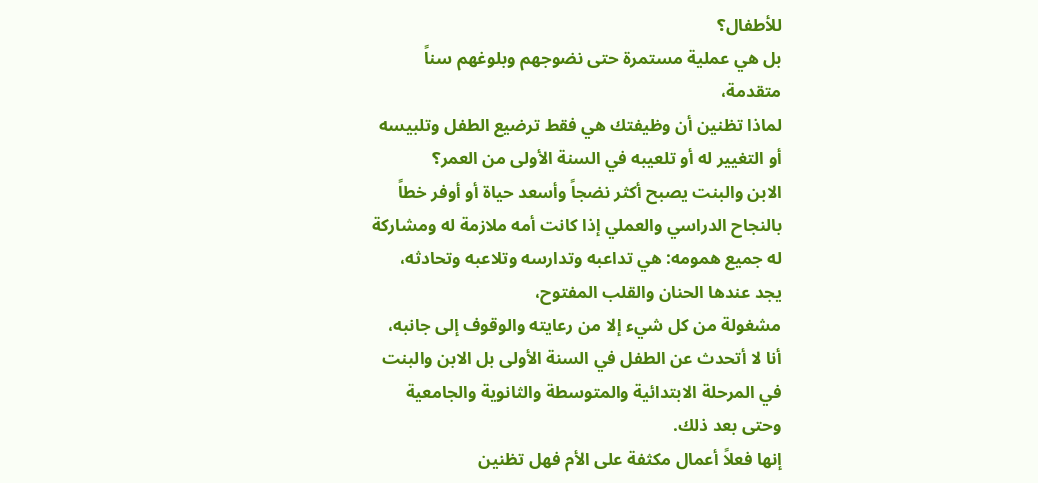للأطفال؟
بل هي عملية مستمرة حتى نضوجهم وبلوغهم سناً متقدمة،
لماذا تظنين أن وظيفتك هي فقط ترضيع الطفل وتلبيسه أو التغيير له أو تلعيبه في السنة الأولى من العمر؟
الابن والبنت يصبح أكثر نضجاً وأسعد حياة أو أوفر خطاً بالنجاح الدراسي والعملي إذا كانت أمه ملازمة له ومشاركة له جميع همومه: هي تداعبه وتدارسه وتلاعبه وتحادثه،
يجد عندها الحنان والقلب المفتوح،
مشغولة من كل شيء إلا من رعايته والوقوف إلى جانبه،
أنا لا أتحدث عن الطفل في السنة الأولى بل الابن والبنت في المرحلة الابتدائية والمتوسطة والثانوية والجامعية وحتى بعد ذلك.
إنها فعلاً أعمال مكثفة على الأم فهل تظنين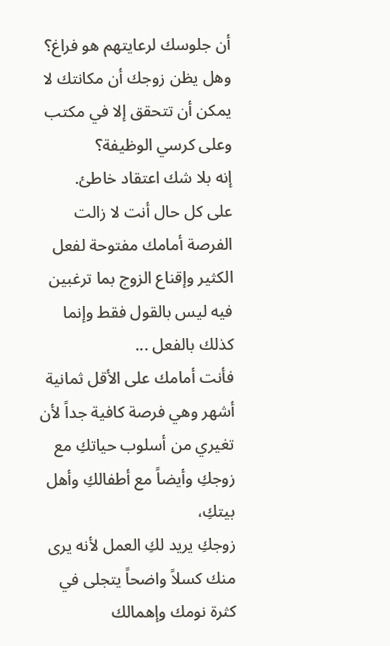أن جلوسك لرعايتهم هو فراغ؟
وهل يظن زوجك أن مكانتك لا يمكن أن تتحقق إلا في مكتب وعلى كرسي الوظيفة؟
إنه بلا شك اعتقاد خاطئ.
على كل حال أنت لا زالت الفرصة أمامك مفتوحة لفعل الكثير وإقناع الزوج بما ترغبين فيه ليس بالقول فقط وإنما كذلك بالفعل ...
فأنت أمامك على الأقل ثمانية أشهر وهي فرصة كافية جداً لأن تغيري من أسلوب حياتكِ مع زوجكِ وأيضاً مع أطفالكِ وأهل بيتكِ،
زوجكِ يريد لكِ العمل لأنه يرى منك كسلاً واضحاً يتجلى في كثرة نومك وإهمالك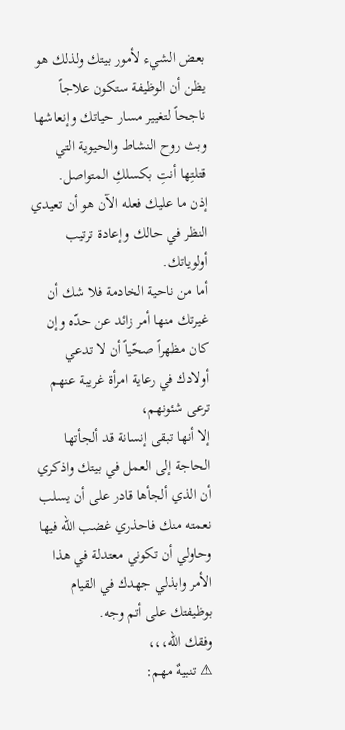بعض الشيء لأمور بيتك ولذلك هو يظن أن الوظيفة ستكون علاجاً ناجحاً لتغيير مسار حياتك وإنعاشها وبث روح النشاط والحيوية التي قتلتِها أنتِ بكسلكِ المتواصل.
إذن ما عليك فعله الآن هو أن تعيدي النظر في حالك وإعادة ترتيب أولوياتك.
أما من ناحية الخادمة فلا شك أن غيرتك منها أمر زائد عن حدّه وإن كان مظهراً صحّياً أن لا تدعي أولادك في رعاية امرأة غريبة عنهم ترعى شئونهم،
إلا أنها تبقى إنسانة قد ألجأتها الحاجة إلى العمل في بيتك واذكري أن الذي ألجأها قادر على أن يسلب نعمته منك فاحذري غضب الله فيها وحاولي أن تكوني معتدلة في هذا الأمر وابذلي جهدك في القيام بوظيفتك على أتم وجه.
وفقك الله،،،
⚠ تنبيهٌ مهم: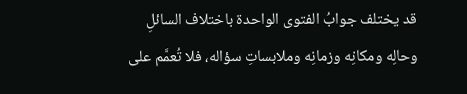قد يختلف جوابُ الفتوى الواحدة باختلاف السائلِ وحالِه ومكانِه وزمانِه وملابساتِ سؤاله، فلا تُعمَّم على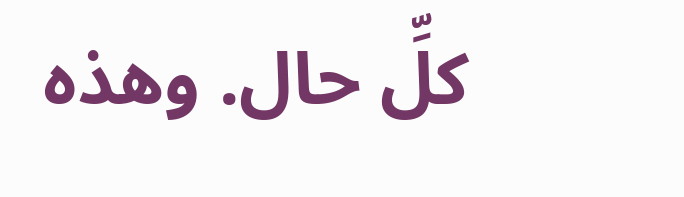كلِّ حال. وهذه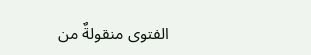الفتوى منقولةٌ من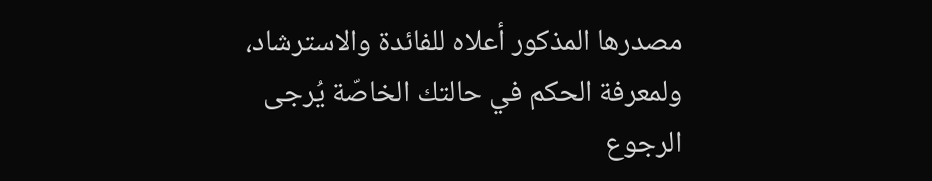مصدرها المذكور أعلاه للفائدة والاسترشاد، ولمعرفة الحكم في حالتك الخاصّة يُرجى الرجوع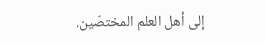إلى أهل العلم المختصّين.